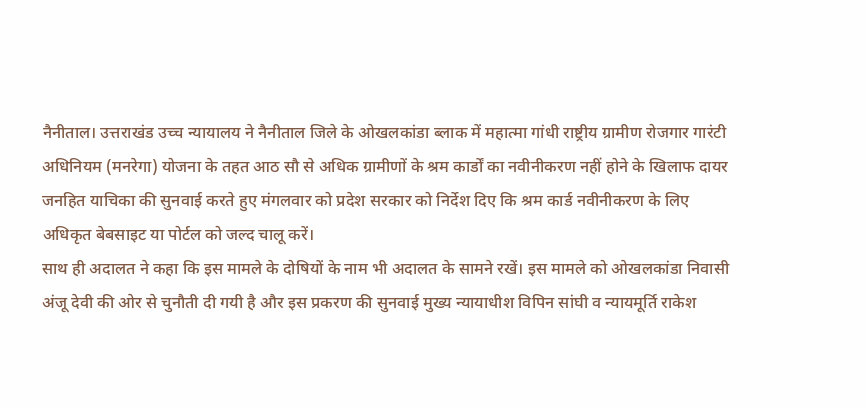नैनीताल। उत्तराखंड उच्च न्यायालय ने नैनीताल जिले के ओखलकांडा ब्लाक में महात्मा गांधी राष्ट्रीय ग्रामीण रोजगार गारंटी अधिनियम (मनरेगा) योजना के तहत आठ सौ से अधिक ग्रामीणों के श्रम कार्डों का नवीनीकरण नहीं होने के खिलाफ दायर जनहित याचिका की सुनवाई करते हुए मंगलवार को प्रदेश सरकार को निर्देश दिए कि श्रम कार्ड नवीनीकरण के लिए अधिकृत बेबसाइट या पोर्टल को जल्द चालू करें।
साथ ही अदालत ने कहा कि इस मामले के दोषियों के नाम भी अदालत के सामने रखें। इस मामले को ओखलकांडा निवासी अंजू देवी की ओर से चुनौती दी गयी है और इस प्रकरण की सुनवाई मुख्य न्यायाधीश विपिन सांघी व न्यायमूर्ति राकेश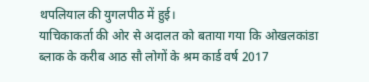थपलियाल की युगलपीठ में हुई।
याचिकाकर्ता की ओर से अदालत को बताया गया कि ओखलकांडा ब्लाक के करीब आठ सौ लोगों के श्रम कार्ड वर्ष 2017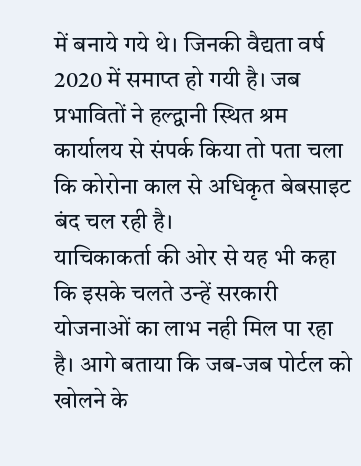में बनाये गये थे। जिनकी वैद्यता वर्ष 2020 में समाप्त हो गयी है। जब प्रभावितों ने हल्द्वानी स्थित श्रम कार्यालय से संपर्क किया तो पता चला कि कोरोना काल से अधिकृत बेबसाइट बंद चल रही है।
याचिकाकर्ता की ओर से यह भी कहा कि इसके चलते उन्हें सरकारी योजनाओं का लाभ नही मिल पा रहा है। आगे बताया कि जब-जब पोर्टल को खोलने के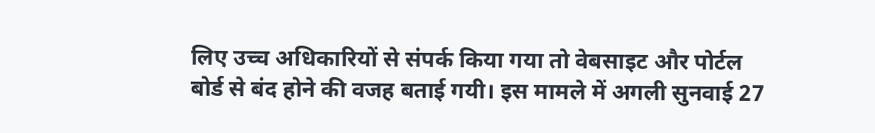लिए उच्च अधिकारियों से संपर्क किया गया तो वेबसाइट और पोर्टल बोर्ड से बंद होने की वजह बताई गयी। इस मामले में अगली सुनवाई 27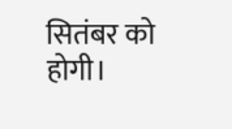सितंबर को होगी।